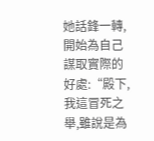她話鋒一轉,開始為自己謀取實際的好處:“殿下,我這冒死之舉,雖說是為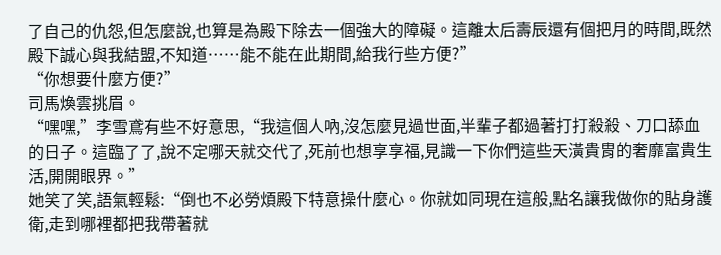了自己的仇怨,但怎麼說,也算是為殿下除去一個強大的障礙。這離太后壽辰還有個把月的時間,既然殿下誠心與我結盟,不知道……能不能在此期間,給我行些方便?”
“你想要什麼方便?”
司馬煥雲挑眉。
“嘿嘿,”李雪鳶有些不好意思,“我這個人吶,沒怎麼見過世面,半輩子都過著打打殺殺、刀口舔血的日子。這臨了了,說不定哪天就交代了,死前也想享享福,見識一下你們這些天潢貴胄的奢靡富貴生活,開開眼界。”
她笑了笑,語氣輕鬆:“倒也不必勞煩殿下特意操什麼心。你就如同現在這般,點名讓我做你的貼身護衛,走到哪裡都把我帶著就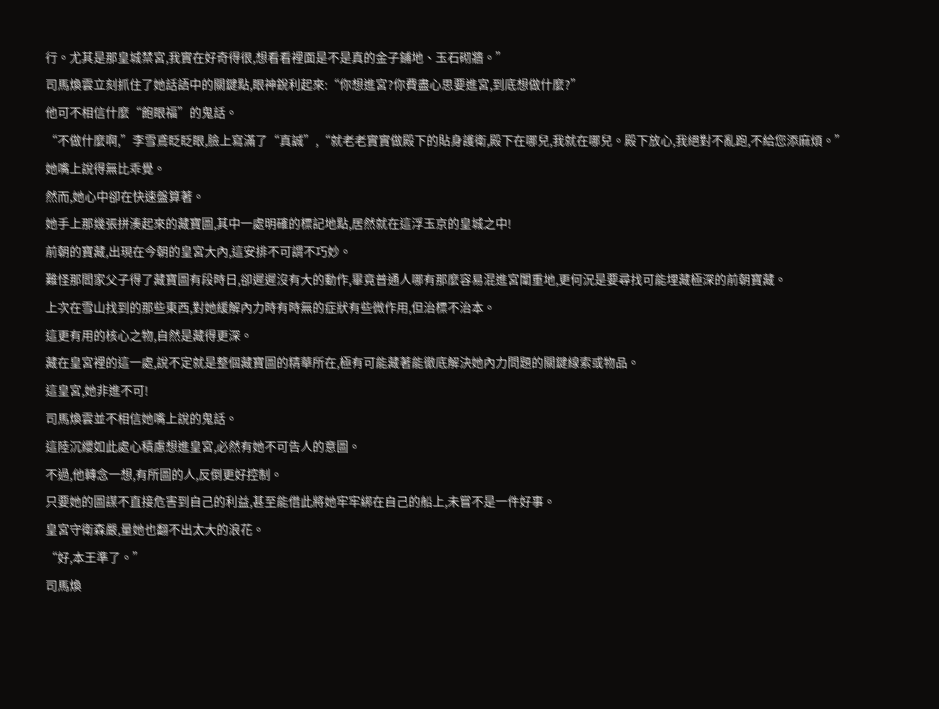行。尤其是那皇城禁宮,我實在好奇得很,想看看裡面是不是真的金子鋪地、玉石砌牆。”
司馬煥雲立刻抓住了她話語中的關鍵點,眼神銳利起來:“你想進宮?你費盡心思要進宮,到底想做什麼?”
他可不相信什麼“飽眼福”的鬼話。
“不做什麼啊,”李雪鳶眨眨眼,臉上寫滿了“真誠”,“就老老實實做殿下的貼身護衛,殿下在哪兒,我就在哪兒。殿下放心,我絕對不亂跑,不給您添麻煩。”
她嘴上說得無比乖覺。
然而,她心中卻在快速盤算著。
她手上那幾張拼湊起來的藏寶圖,其中一處明確的標記地點,居然就在這浮玉京的皇城之中!
前朝的寶藏,出現在今朝的皇宮大內,這安排不可謂不巧妙。
難怪那閻家父子得了藏寶圖有段時日,卻遲遲沒有大的動作,畢竟普通人哪有那麼容易混進宮闈重地,更何況是要尋找可能埋藏極深的前朝寶藏。
上次在雪山找到的那些東西,對她緩解內力時有時無的症狀有些微作用,但治標不治本。
這更有用的核心之物,自然是藏得更深。
藏在皇宮裡的這一處,說不定就是整個藏寶圖的精華所在,極有可能藏著能徹底解決她內力問題的關鍵線索或物品。
這皇宮,她非進不可!
司馬煥雲並不相信她嘴上說的鬼話。
這陸沉纓如此處心積慮想進皇宮,必然有她不可告人的意圖。
不過,他轉念一想,有所圖的人,反倒更好控制。
只要她的圖謀不直接危害到自己的利益,甚至能借此將她牢牢綁在自己的船上,未嘗不是一件好事。
皇宮守衛森嚴,量她也翻不出太大的浪花。
“好,本王準了。”
司馬煥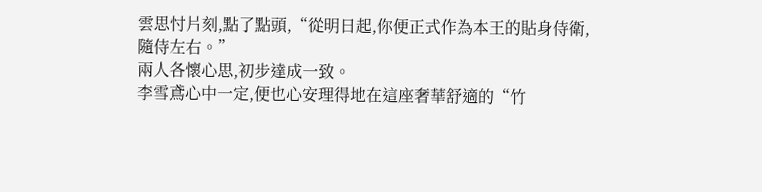雲思忖片刻,點了點頭,“從明日起,你便正式作為本王的貼身侍衛,隨侍左右。”
兩人各懷心思,初步達成一致。
李雪鳶心中一定,便也心安理得地在這座奢華舒適的“竹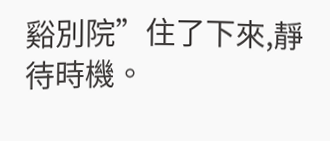谿別院”住了下來,靜待時機。